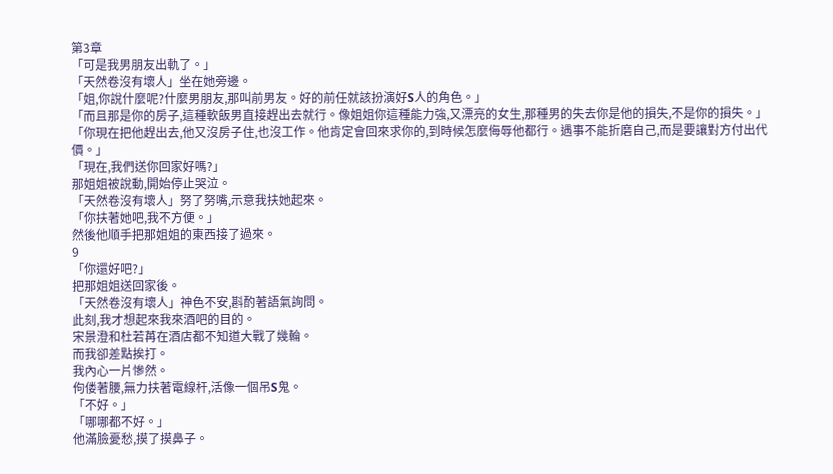第3章
「可是我男朋友出軌了。」
「天然卷沒有壞人」坐在她旁邊。
「姐,你說什麼呢?什麼男朋友,那叫前男友。好的前任就該扮演好S人的角色。」
「而且那是你的房子,這種軟飯男直接趕出去就行。像姐姐你這種能力強,又漂亮的女生,那種男的失去你是他的損失,不是你的損失。」
「你現在把他趕出去,他又沒房子住,也沒工作。他肯定會回來求你的,到時候怎麼侮辱他都行。遇事不能折磨自己,而是要讓對方付出代價。」
「現在,我們送你回家好嗎?」
那姐姐被說動,開始停止哭泣。
「天然卷沒有壞人」努了努嘴,示意我扶她起來。
「你扶著她吧,我不方便。」
然後他順手把那姐姐的東西接了過來。
9
「你還好吧?」
把那姐姐送回家後。
「天然卷沒有壞人」神色不安,斟酌著語氣詢問。
此刻,我才想起來我來酒吧的目的。
宋景澄和杜若苒在酒店都不知道大戰了幾輪。
而我卻差點挨打。
我內心一片慘然。
佝偻著腰,無力扶著電線杆,活像一個吊S鬼。
「不好。」
「哪哪都不好。」
他滿臉憂愁,摸了摸鼻子。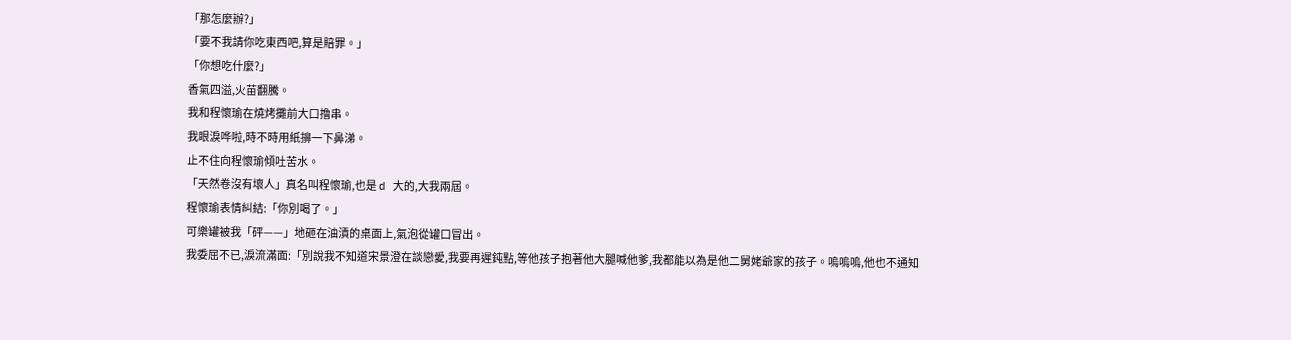「那怎麼辦?」
「要不我請你吃東西吧,算是賠罪。」
「你想吃什麼?」
香氣四溢,火苗翻騰。
我和程懷瑜在燒烤攤前大口撸串。
我眼淚哗啦,時不時用紙擤一下鼻涕。
止不住向程懷瑜傾吐苦水。
「天然卷沒有壞人」真名叫程懷瑜,也是 d 大的,大我兩屆。
程懷瑜表情糾結:「你別喝了。」
可樂罐被我「砰——」地砸在油漬的桌面上,氣泡從罐口冒出。
我委屈不已,淚流滿面:「別說我不知道宋景澄在談戀愛,我要再遲鈍點,等他孩子抱著他大腿喊他爹,我都能以為是他二舅姥爺家的孩子。嗚嗚嗚,他也不通知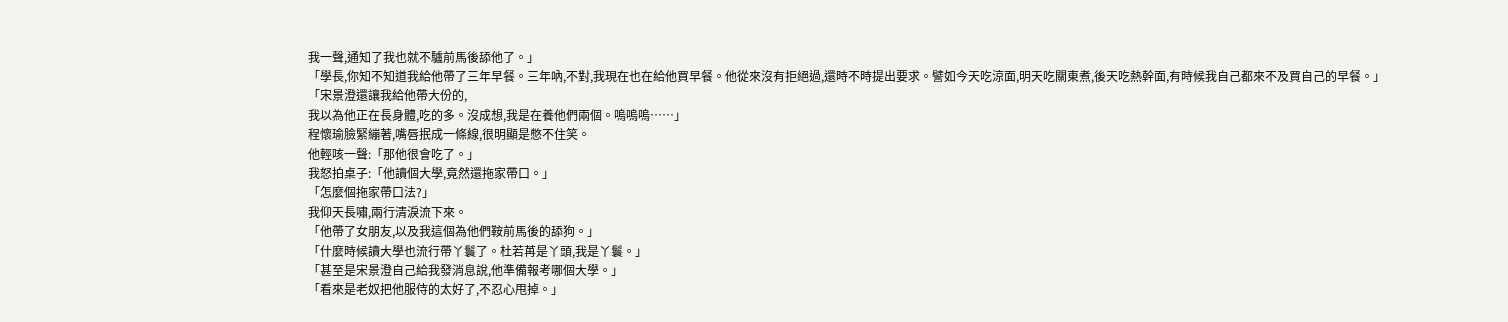我一聲,通知了我也就不驢前馬後舔他了。」
「學長,你知不知道我給他帶了三年早餐。三年吶,不對,我現在也在給他買早餐。他從來沒有拒絕過,還時不時提出要求。譬如今天吃涼面,明天吃關東煮,後天吃熱幹面,有時候我自己都來不及買自己的早餐。」
「宋景澄還讓我給他帶大份的,
我以為他正在長身體,吃的多。沒成想,我是在養他們兩個。嗚嗚嗚……」
程懷瑜臉緊繃著,嘴唇抿成一條線,很明顯是憋不住笑。
他輕咳一聲:「那他很會吃了。」
我怒拍桌子:「他讀個大學,竟然還拖家帶口。」
「怎麼個拖家帶口法?」
我仰天長嘯,兩行清淚流下來。
「他帶了女朋友,以及我這個為他們鞍前馬後的舔狗。」
「什麼時候讀大學也流行帶丫鬟了。杜若苒是丫頭,我是丫鬟。」
「甚至是宋景澄自己給我發消息說,他準備報考哪個大學。」
「看來是老奴把他服侍的太好了,不忍心甩掉。」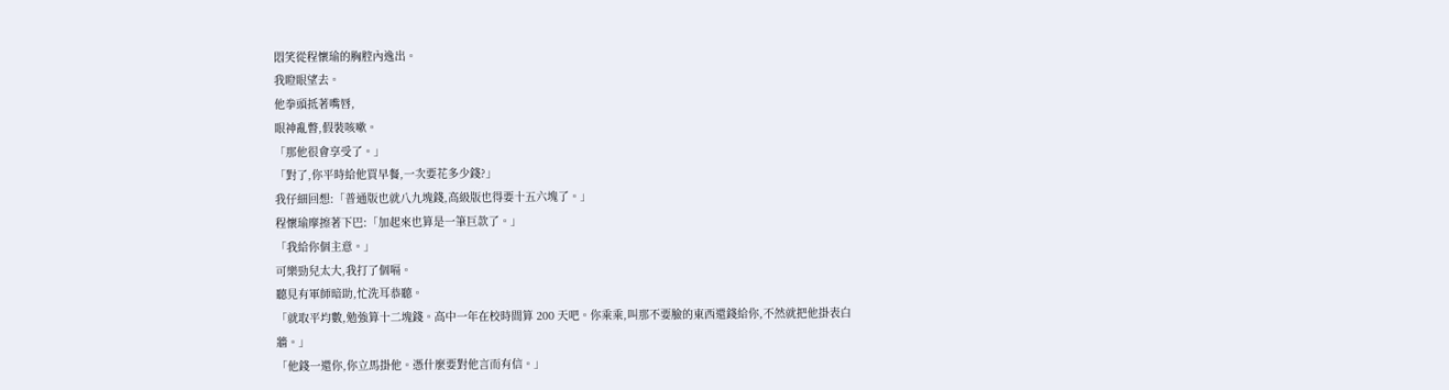悶笑從程懷瑜的胸腔內逸出。
我瞪眼望去。
他拳頭抵著嘴唇,
眼神亂瞥,假裝咳嗽。
「那他很會享受了。」
「對了,你平時給他買早餐,一次要花多少錢?」
我仔細回想:「普通版也就八九塊錢,高級版也得要十五六塊了。」
程懷瑜摩擦著下巴:「加起來也算是一筆巨款了。」
「我給你個主意。」
可樂勁兒太大,我打了個嗝。
聽見有軍師暗助,忙洗耳恭聽。
「就取平均數,勉強算十二塊錢。高中一年在校時間算 200 天吧。你乘乘,叫那不要臉的東西還錢給你,不然就把他掛表白牆。」
「他錢一還你,你立馬掛他。憑什麼要對他言而有信。」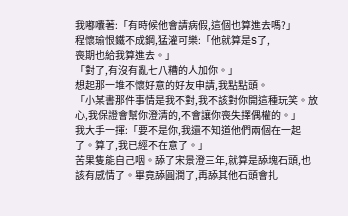我嘟囔著:「有時候他會請病假,這個也算進去嗎?」
程懷瑜恨鐵不成鋼,猛灌可樂:「他就算是S了,
喪期也給我算進去。」
「對了,有沒有亂七八糟的人加你。」
想起那一堆不懷好意的好友申請,我點點頭。
「小某書那件事情是我不對,我不該對你開這種玩笑。放心,我保證會幫你澄清的,不會讓你喪失擇偶權的。」
我大手一揮:「要不是你,我還不知道他們兩個在一起了。算了,我已經不在意了。」
苦果隻能自己咽。舔了宋景澄三年,就算是舔塊石頭,也該有感情了。畢竟舔圓潤了,再舔其他石頭會扎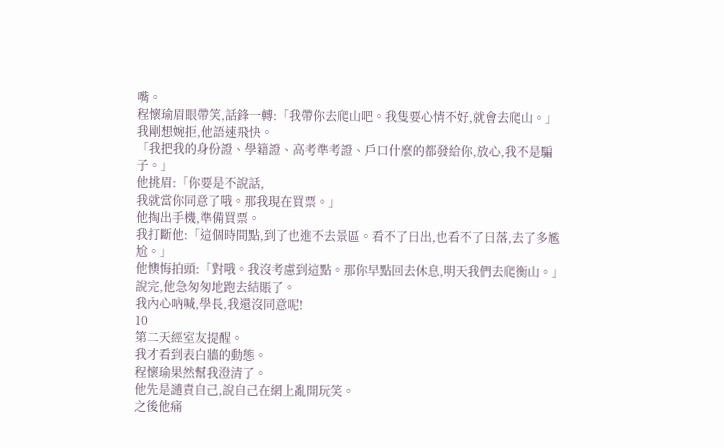嘴。
程懷瑜眉眼帶笑,話鋒一轉:「我帶你去爬山吧。我隻要心情不好,就會去爬山。」
我剛想婉拒,他語速飛快。
「我把我的身份證、學籍證、高考準考證、戶口什麼的都發給你,放心,我不是騙子。」
他挑眉:「你要是不說話,
我就當你同意了哦。那我現在買票。」
他掏出手機,準備買票。
我打斷他:「這個時間點,到了也進不去景區。看不了日出,也看不了日落,去了多尷尬。」
他懊悔拍頭:「對哦。我沒考慮到這點。那你早點回去休息,明天我們去爬衡山。」
說完,他急匆匆地跑去結賬了。
我內心吶喊,學長,我還沒同意呢!
10
第二天經室友提醒。
我才看到表白牆的動態。
程懷瑜果然幫我澄清了。
他先是譴責自己,說自己在網上亂開玩笑。
之後他痛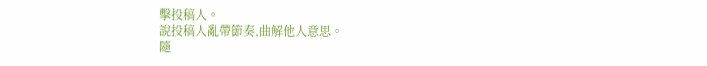擊投稿人。
說投稿人亂帶節奏,曲解他人意思。
隨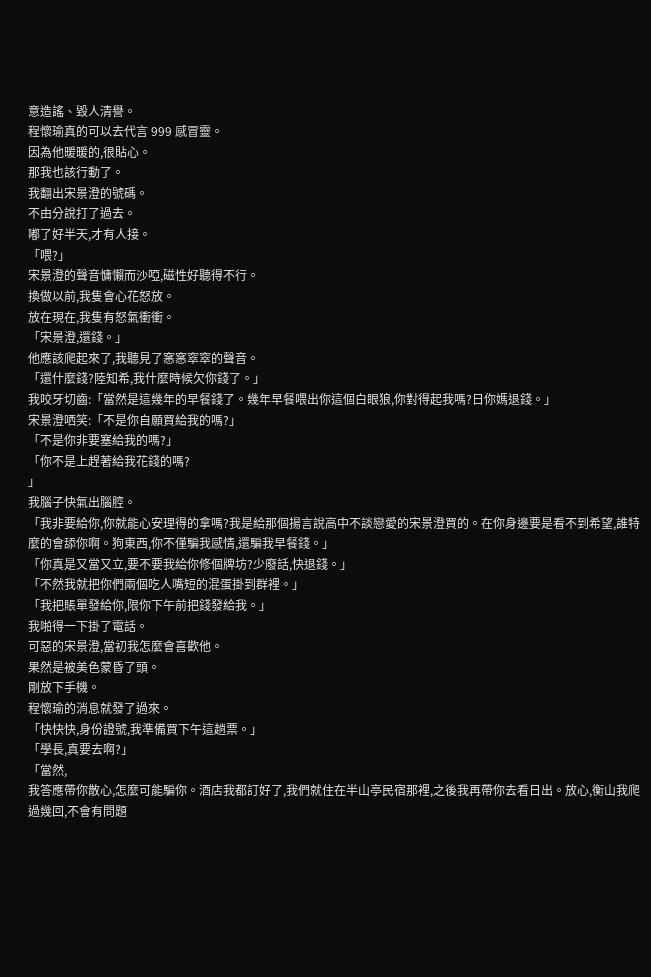意造謠、毀人清譽。
程懷瑜真的可以去代言 999 感冒靈。
因為他暖暖的,很貼心。
那我也該行動了。
我翻出宋景澄的號碼。
不由分說打了過去。
嘟了好半天,才有人接。
「喂?」
宋景澄的聲音慵懶而沙啞,磁性好聽得不行。
換做以前,我隻會心花怒放。
放在現在,我隻有怒氣衝衝。
「宋景澄,還錢。」
他應該爬起來了,我聽見了窸窸窣窣的聲音。
「還什麼錢?陸知希,我什麼時候欠你錢了。」
我咬牙切齒:「當然是這幾年的早餐錢了。幾年早餐喂出你這個白眼狼,你對得起我嗎?日你媽退錢。」
宋景澄哂笑:「不是你自願買給我的嗎?」
「不是你非要塞給我的嗎?」
「你不是上趕著給我花錢的嗎?
」
我腦子快氣出腦腔。
「我非要給你,你就能心安理得的拿嗎?我是給那個揚言說高中不談戀愛的宋景澄買的。在你身邊要是看不到希望,誰特麼的會舔你啊。狗東西,你不僅騙我感情,還騙我早餐錢。」
「你真是又當又立,要不要我給你修個牌坊?少廢話,快退錢。」
「不然我就把你們兩個吃人嘴短的混蛋掛到群裡。」
「我把賬單發給你,限你下午前把錢發給我。」
我啪得一下掛了電話。
可惡的宋景澄,當初我怎麼會喜歡他。
果然是被美色蒙昏了頭。
剛放下手機。
程懷瑜的消息就發了過來。
「快快快,身份證號,我準備買下午這趟票。」
「學長,真要去啊?」
「當然,
我答應帶你散心,怎麼可能騙你。酒店我都訂好了,我們就住在半山亭民宿那裡,之後我再帶你去看日出。放心,衡山我爬過幾回,不會有問題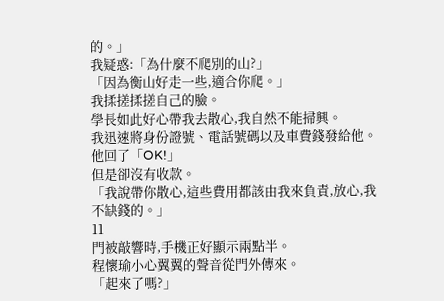的。」
我疑惑:「為什麼不爬別的山?」
「因為衡山好走一些,適合你爬。」
我揉搓揉搓自己的臉。
學長如此好心帶我去散心,我自然不能掃興。
我迅速將身份證號、電話號碼以及車費錢發給他。
他回了「OK!」
但是卻沒有收款。
「我說帶你散心,這些費用都該由我來負責,放心,我不缺錢的。」
11
門被敲響時,手機正好顯示兩點半。
程懷瑜小心翼翼的聲音從門外傳來。
「起來了嗎?」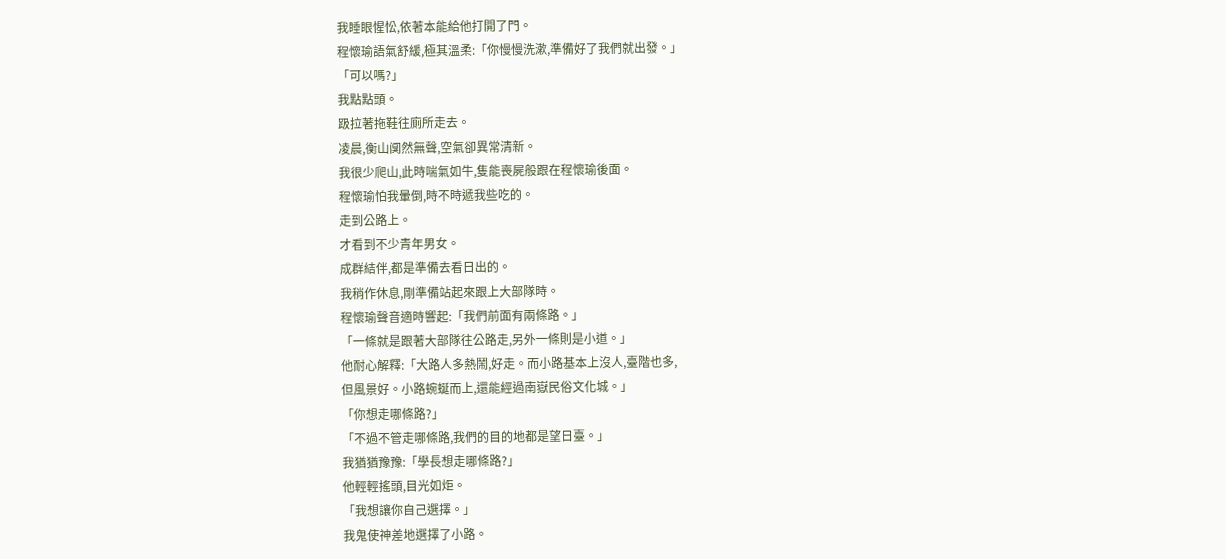我睡眼惺忪,依著本能給他打開了門。
程懷瑜語氣舒緩,極其溫柔:「你慢慢洗漱,準備好了我們就出發。」
「可以嗎?」
我點點頭。
趿拉著拖鞋往廁所走去。
凌晨,衡山阒然無聲,空氣卻異常清新。
我很少爬山,此時喘氣如牛,隻能喪屍般跟在程懷瑜後面。
程懷瑜怕我暈倒,時不時遞我些吃的。
走到公路上。
才看到不少青年男女。
成群結伴,都是準備去看日出的。
我稍作休息,剛準備站起來跟上大部隊時。
程懷瑜聲音適時響起:「我們前面有兩條路。」
「一條就是跟著大部隊往公路走,另外一條則是小道。」
他耐心解釋:「大路人多熱鬧,好走。而小路基本上沒人,臺階也多,
但風景好。小路蜿蜒而上,還能經過南嶽民俗文化城。」
「你想走哪條路?」
「不過不管走哪條路,我們的目的地都是望日臺。」
我猶猶豫豫:「學長想走哪條路?」
他輕輕搖頭,目光如炬。
「我想讓你自己選擇。」
我鬼使神差地選擇了小路。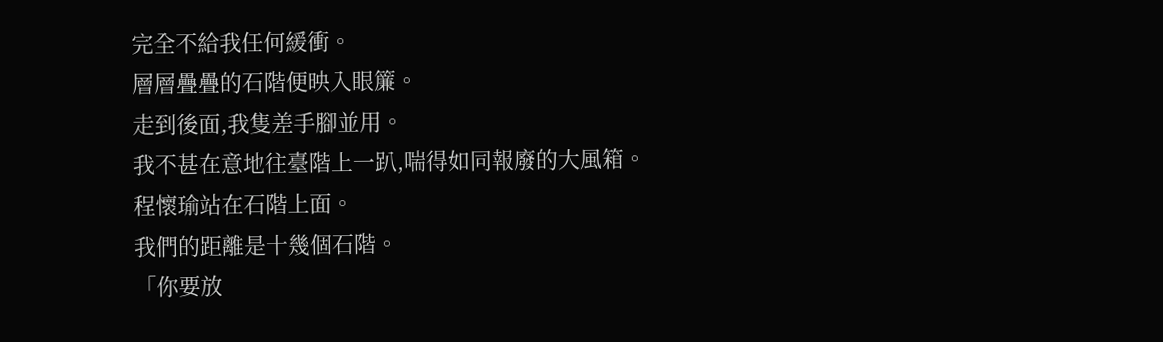完全不給我任何緩衝。
層層疊疊的石階便映入眼簾。
走到後面,我隻差手腳並用。
我不甚在意地往臺階上一趴,喘得如同報廢的大風箱。
程懷瑜站在石階上面。
我們的距離是十幾個石階。
「你要放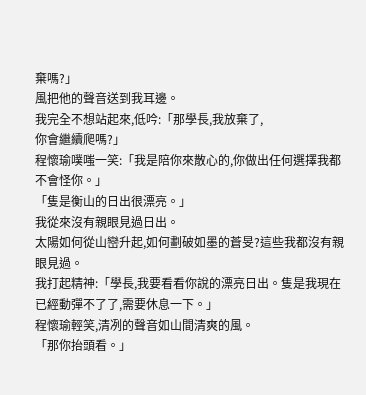棄嗎?」
風把他的聲音送到我耳邊。
我完全不想站起來,低吟:「那學長,我放棄了,
你會繼續爬嗎?」
程懷瑜噗嗤一笑:「我是陪你來散心的,你做出任何選擇我都不會怪你。」
「隻是衡山的日出很漂亮。」
我從來沒有親眼見過日出。
太陽如何從山巒升起,如何劃破如墨的蒼旻?這些我都沒有親眼見過。
我打起精神:「學長,我要看看你說的漂亮日出。隻是我現在已經動彈不了了,需要休息一下。」
程懷瑜輕笑,清冽的聲音如山間清爽的風。
「那你抬頭看。」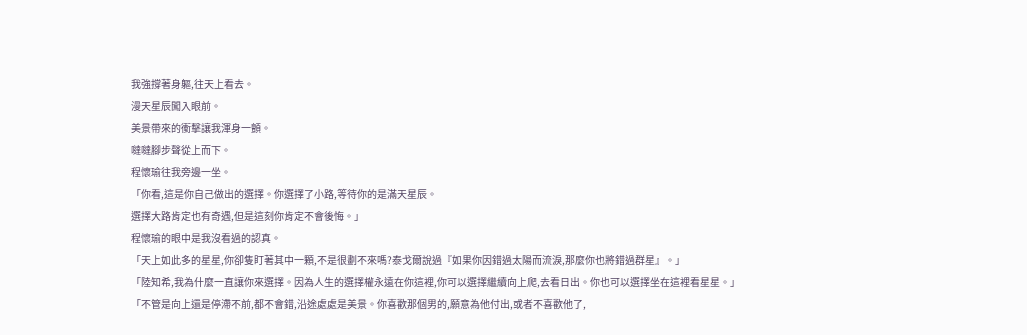我強撐著身軀,往天上看去。
漫天星辰闖入眼前。
美景帶來的衝擊讓我渾身一顫。
噠噠腳步聲從上而下。
程懷瑜往我旁邊一坐。
「你看,這是你自己做出的選擇。你選擇了小路,等待你的是滿天星辰。
選擇大路肯定也有奇遇,但是這刻你肯定不會後悔。」
程懷瑜的眼中是我沒看過的認真。
「天上如此多的星星,你卻隻盯著其中一顆,不是很劃不來嗎?泰戈爾說過『如果你因錯過太陽而流淚,那麼你也將錯過群星』。」
「陸知希,我為什麼一直讓你來選擇。因為人生的選擇權永遠在你這裡,你可以選擇繼續向上爬,去看日出。你也可以選擇坐在這裡看星星。」
「不管是向上還是停滯不前,都不會錯,沿途處處是美景。你喜歡那個男的,願意為他付出,或者不喜歡他了,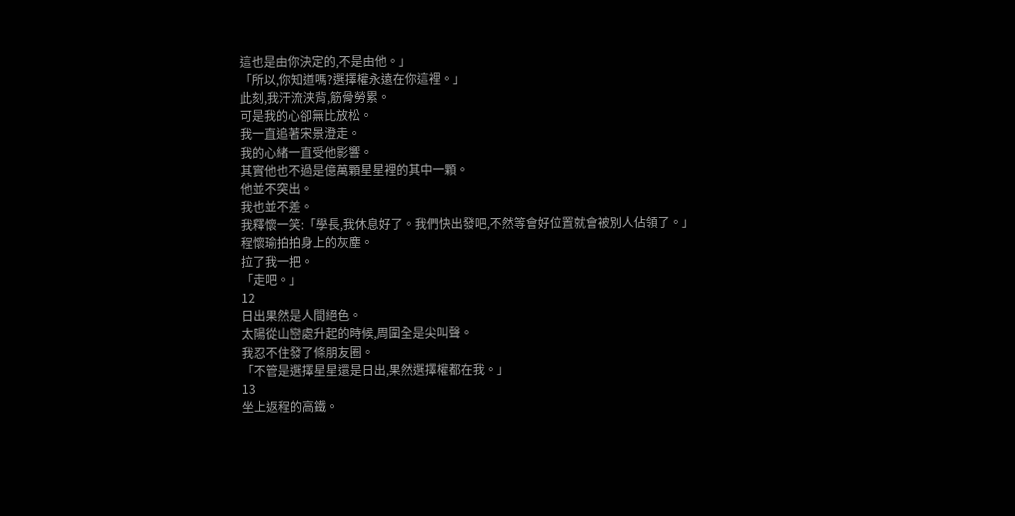這也是由你決定的,不是由他。」
「所以,你知道嗎?選擇權永遠在你這裡。」
此刻,我汗流浃背,筋骨勞累。
可是我的心卻無比放松。
我一直追著宋景澄走。
我的心緒一直受他影響。
其實他也不過是億萬顆星星裡的其中一顆。
他並不突出。
我也並不差。
我釋懷一笑:「學長,我休息好了。我們快出發吧,不然等會好位置就會被別人佔領了。」
程懷瑜拍拍身上的灰塵。
拉了我一把。
「走吧。」
12
日出果然是人間絕色。
太陽從山巒處升起的時候,周圍全是尖叫聲。
我忍不住發了條朋友圈。
「不管是選擇星星還是日出,果然選擇權都在我。」
13
坐上返程的高鐵。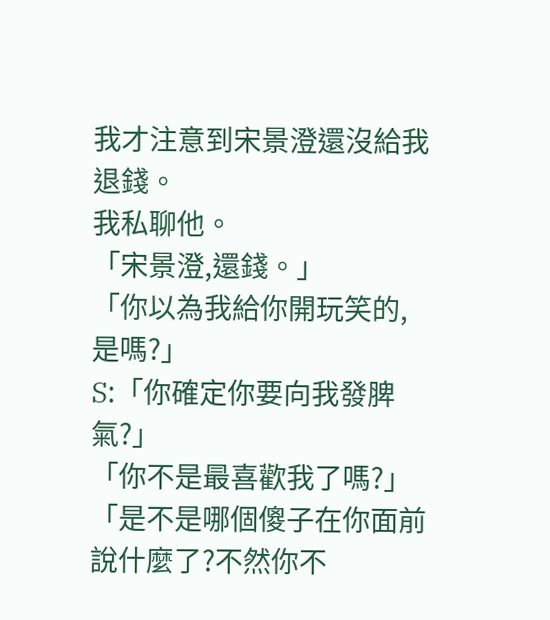我才注意到宋景澄還沒給我退錢。
我私聊他。
「宋景澄,還錢。」
「你以為我給你開玩笑的,
是嗎?」
S:「你確定你要向我發脾氣?」
「你不是最喜歡我了嗎?」
「是不是哪個傻子在你面前說什麼了?不然你不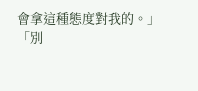會拿這種態度對我的。」
「別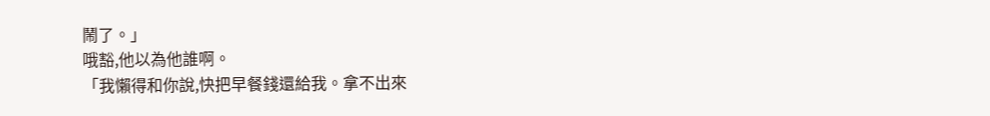鬧了。」
哦豁,他以為他誰啊。
「我懶得和你說,快把早餐錢還給我。拿不出來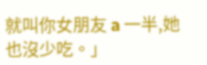就叫你女朋友 a 一半,她也沒少吃。」